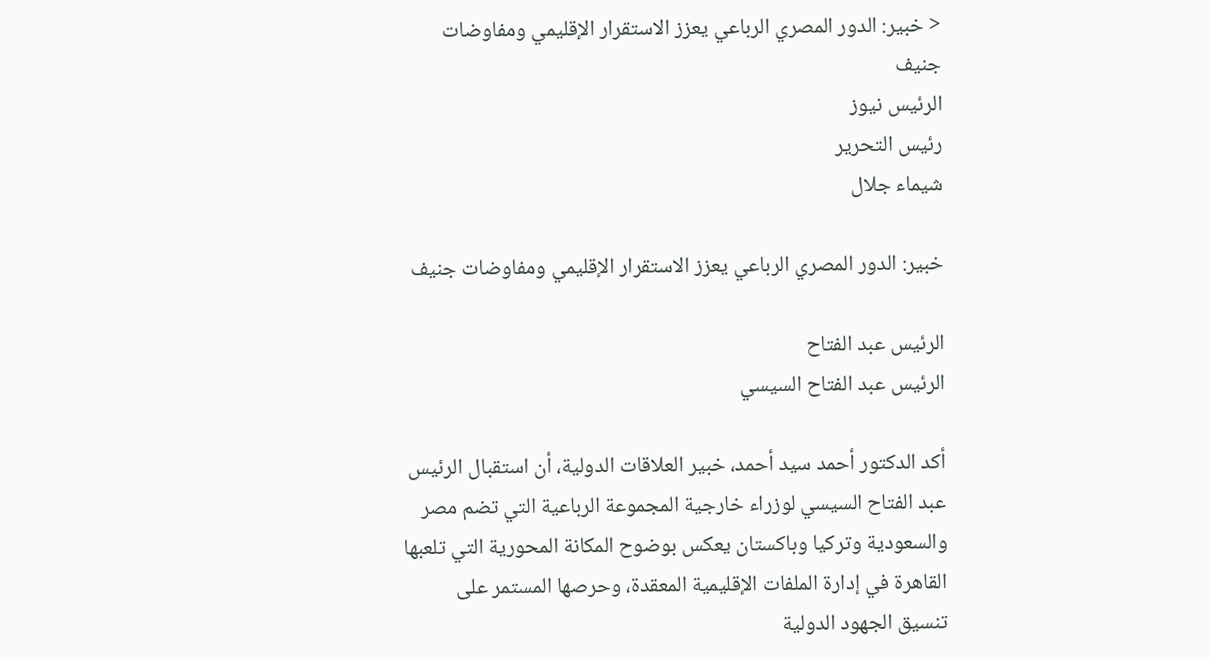< خبير: الدور المصري الرباعي يعزز الاستقرار الإقليمي ومفاوضات جنيف
الرئيس نيوز
رئيس التحرير
شيماء جلال

خبير: الدور المصري الرباعي يعزز الاستقرار الإقليمي ومفاوضات جنيف

الرئيس عبد الفتاح
الرئيس عبد الفتاح السيسي

أكد الدكتور أحمد سيد أحمد، خبير العلاقات الدولية، أن استقبال الرئيس عبد الفتاح السيسي لوزراء خارجية المجموعة الرباعية التي تضم مصر والسعودية وتركيا وباكستان يعكس بوضوح المكانة المحورية التي تلعبها القاهرة في إدارة الملفات الإقليمية المعقدة، وحرصها المستمر على تنسيق الجهود الدولية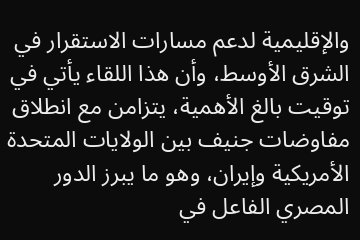والإقليمية لدعم مسارات الاستقرار في الشرق الأوسط، وأن هذا اللقاء يأتي في توقيت بالغ الأهمية، يتزامن مع انطلاق مفاوضات جنيف بين الولايات المتحدة الأمريكية وإيران، وهو ما يبرز الدور المصري الفاعل في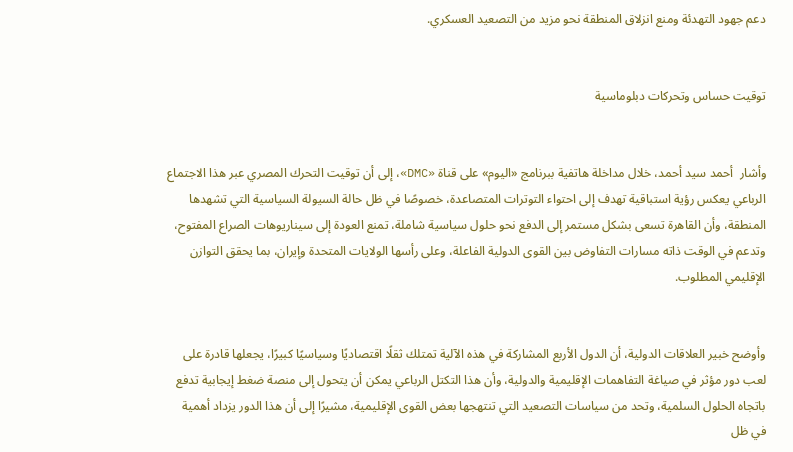دعم جهود التهدئة ومنع انزلاق المنطقة نحو مزيد من التصعيد العسكري.


توقيت حساس وتحركات دبلوماسية


وأشار  أحمد سيد أحمد، خلال مداخلة هاتفية ببرنامج «اليوم» على قناة «DMC»، إلى أن توقيت التحرك المصري عبر هذا الاجتماع الرباعي يعكس رؤية استباقية تهدف إلى احتواء التوترات المتصاعدة، خصوصًا في ظل حالة السيولة السياسية التي تشهدها المنطقة، وأن القاهرة تسعى بشكل مستمر إلى الدفع نحو حلول سياسية شاملة، تمنع العودة إلى سيناريوهات الصراع المفتوح، وتدعم في الوقت ذاته مسارات التفاوض بين القوى الدولية الفاعلة، وعلى رأسها الولايات المتحدة وإيران، بما يحقق التوازن الإقليمي المطلوب.


وأوضح خبير العلاقات الدولية، أن الدول الأربع المشاركة في هذه الآلية تمتلك ثقلًا اقتصاديًا وسياسيًا كبيرًا، يجعلها قادرة على لعب دور مؤثر في صياغة التفاهمات الإقليمية والدولية، وأن هذا التكتل الرباعي يمكن أن يتحول إلى منصة ضغط إيجابية تدفع باتجاه الحلول السلمية، وتحد من سياسات التصعيد التي تنتهجها بعض القوى الإقليمية، مشيرًا إلى أن هذا الدور يزداد أهمية في ظل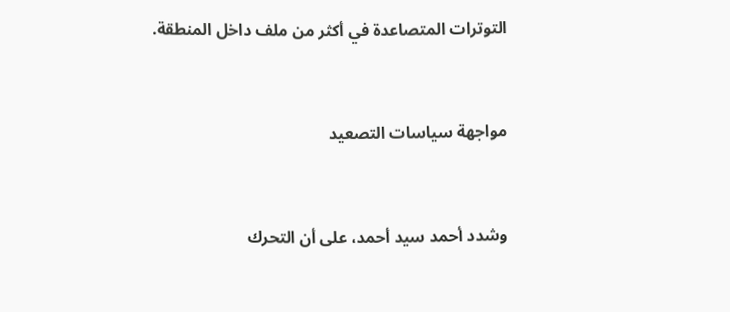التوترات المتصاعدة في أكثر من ملف داخل المنطقة.


مواجهة سياسات التصعيد


وشدد أحمد سيد أحمد، على أن التحرك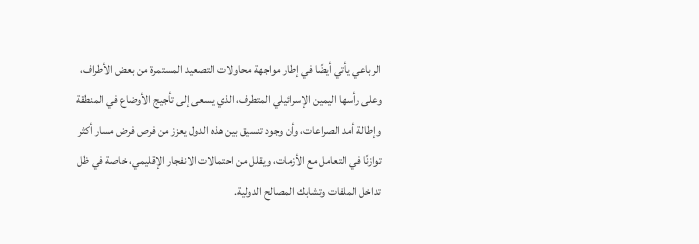الرباعي يأتي أيضًا في إطار مواجهة محاولات التصعيد المستمرة من بعض الأطراف، وعلى رأسها اليمين الإسرائيلي المتطرف، الذي يسعى إلى تأجيج الأوضاع في المنطقة وإطالة أمد الصراعات، وأن وجود تنسيق بين هذه الدول يعزز من فرص فرض مسار أكثر توازنًا في التعامل مع الأزمات، ويقلل من احتمالات الانفجار الإقليمي، خاصة في ظل تداخل الملفات وتشابك المصالح الدولية.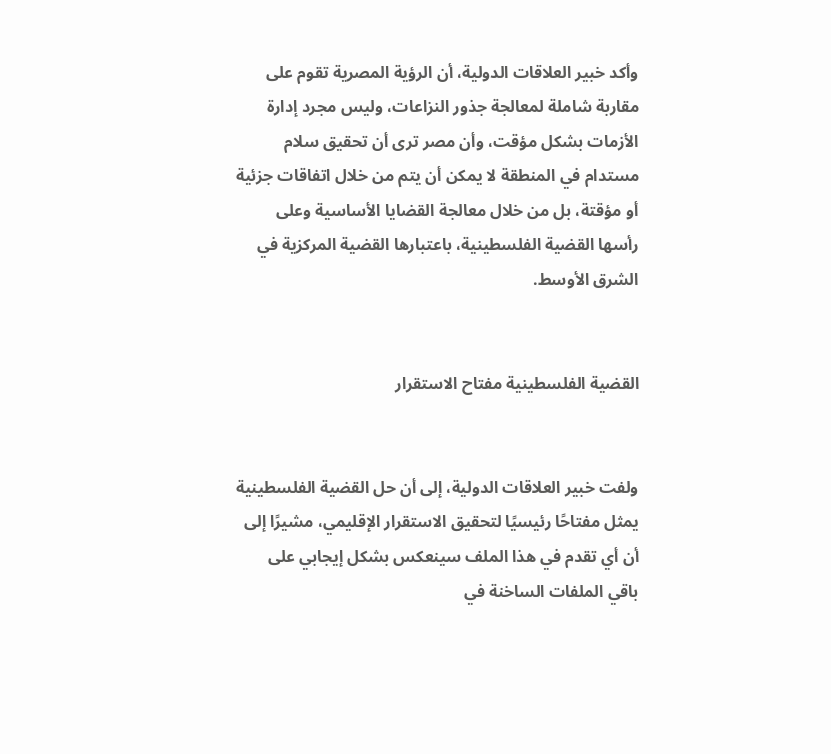وأكد خبير العلاقات الدولية، أن الرؤية المصرية تقوم على مقاربة شاملة لمعالجة جذور النزاعات، وليس مجرد إدارة الأزمات بشكل مؤقت، وأن مصر ترى أن تحقيق سلام مستدام في المنطقة لا يمكن أن يتم من خلال اتفاقات جزئية أو مؤقتة، بل من خلال معالجة القضايا الأساسية وعلى رأسها القضية الفلسطينية، باعتبارها القضية المركزية في الشرق الأوسط.


القضية الفلسطينية مفتاح الاستقرار


ولفت خبير العلاقات الدولية، إلى أن حل القضية الفلسطينية يمثل مفتاحًا رئيسيًا لتحقيق الاستقرار الإقليمي، مشيرًا إلى أن أي تقدم في هذا الملف سينعكس بشكل إيجابي على باقي الملفات الساخنة في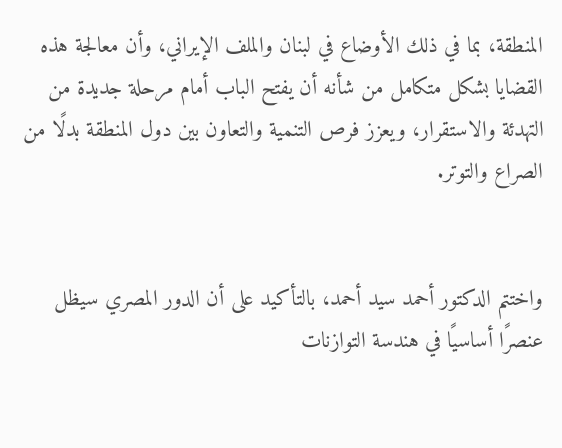المنطقة، بما في ذلك الأوضاع في لبنان والملف الإيراني، وأن معالجة هذه القضايا بشكل متكامل من شأنه أن يفتح الباب أمام مرحلة جديدة من التهدئة والاستقرار، ويعزز فرص التنمية والتعاون بين دول المنطقة بدلًا من الصراع والتوتر.


واختتم الدكتور أحمد سيد أحمد، بالتأكيد على أن الدور المصري سيظل عنصرًا أساسيًا في هندسة التوازنات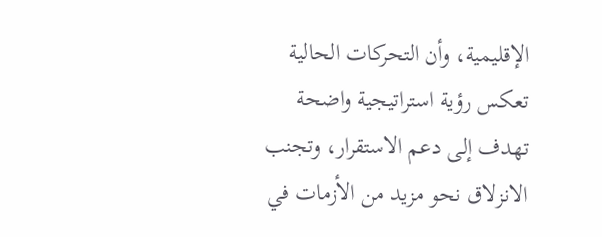الإقليمية، وأن التحركات الحالية تعكس رؤية استراتيجية واضحة تهدف إلى دعم الاستقرار، وتجنب الانزلاق نحو مزيد من الأزمات في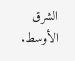الشرق الأوسط.